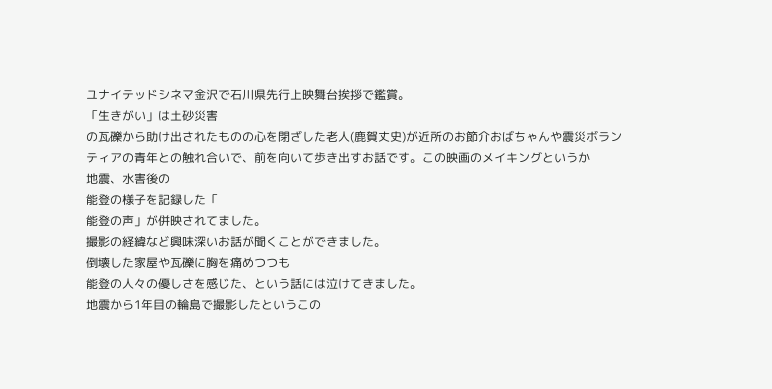ユナイテッドシネマ金沢で石川県先行上映舞台挨拶で鑑賞。
「生きがい」は土砂災害
の瓦礫から助け出されたものの心を閉ざした老人(鹿賀丈史)が近所のお節介おばちゃんや震災ボランティアの青年との触れ合いで、前を向いて歩き出すお話です。この映画のメイキングというか
地震、水害後の
能登の様子を記録した「
能登の声」が併映されてました。
撮影の経緯など興味深いお話が聞くことができました。
倒壊した家屋や瓦礫に胸を痛めつつも
能登の人々の優しさを感じた、という話には泣けてきました。
地震から1年目の輪島で撮影したというこの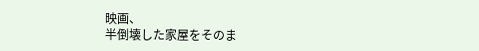映画、
半倒壊した家屋をそのま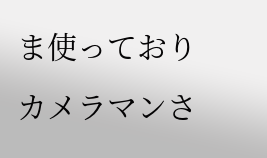ま使っておりカメラマンさ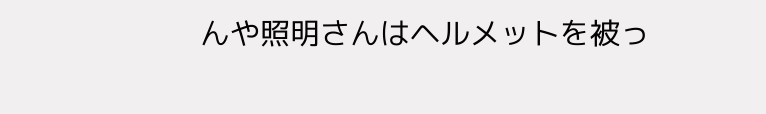んや照明さんはヘルメットを被っ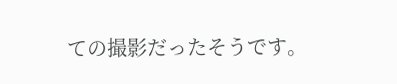ての撮影だったそうです。